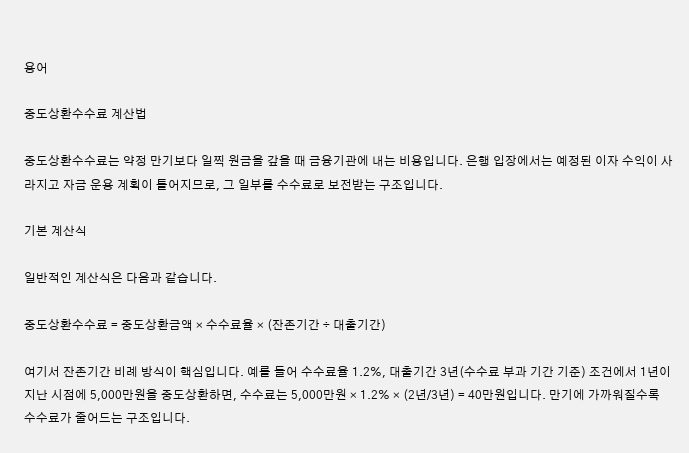용어

중도상환수수료 계산법

중도상환수수료는 약정 만기보다 일찍 원금을 갚을 때 금융기관에 내는 비용입니다. 은행 입장에서는 예정된 이자 수익이 사라지고 자금 운용 계획이 틀어지므로, 그 일부를 수수료로 보전받는 구조입니다.

기본 계산식

일반적인 계산식은 다음과 같습니다.

중도상환수수료 = 중도상환금액 × 수수료율 × (잔존기간 ÷ 대출기간)

여기서 잔존기간 비례 방식이 핵심입니다. 예를 들어 수수료율 1.2%, 대출기간 3년(수수료 부과 기간 기준) 조건에서 1년이 지난 시점에 5,000만원을 중도상환하면, 수수료는 5,000만원 × 1.2% × (2년/3년) = 40만원입니다. 만기에 가까워질수록 수수료가 줄어드는 구조입니다.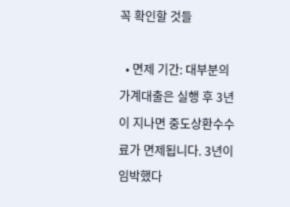꼭 확인할 것들

  • 면제 기간: 대부분의 가계대출은 실행 후 3년이 지나면 중도상환수수료가 면제됩니다. 3년이 임박했다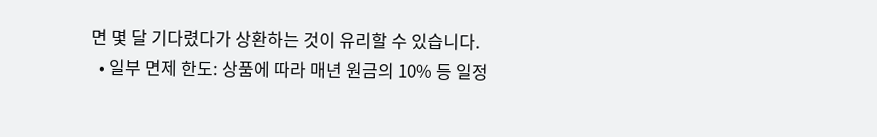면 몇 달 기다렸다가 상환하는 것이 유리할 수 있습니다.
  • 일부 면제 한도: 상품에 따라 매년 원금의 10% 등 일정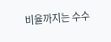비율까지는 수수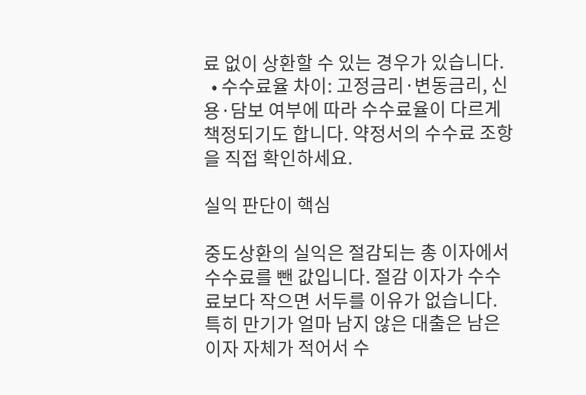료 없이 상환할 수 있는 경우가 있습니다.
  • 수수료율 차이: 고정금리·변동금리, 신용·담보 여부에 따라 수수료율이 다르게 책정되기도 합니다. 약정서의 수수료 조항을 직접 확인하세요.

실익 판단이 핵심

중도상환의 실익은 절감되는 총 이자에서 수수료를 뺀 값입니다. 절감 이자가 수수료보다 작으면 서두를 이유가 없습니다. 특히 만기가 얼마 남지 않은 대출은 남은 이자 자체가 적어서 수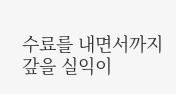수료를 내면서까지 갚을 실익이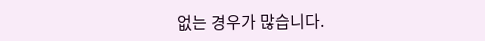없는 경우가 많습니다.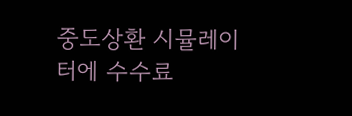중도상환 시뮬레이터에 수수료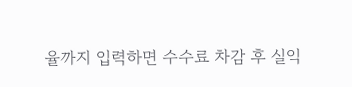율까지 입력하면 수수료 차감 후 실익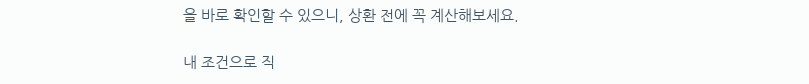을 바로 확인할 수 있으니, 상환 전에 꼭 계산해보세요.

내 조건으로 직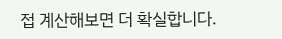접 계산해보면 더 확실합니다.